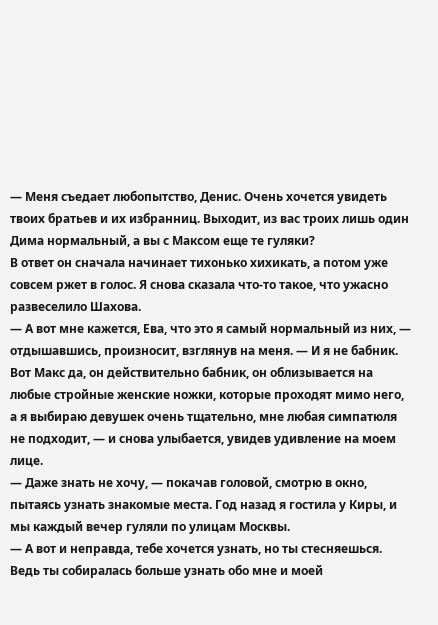— Меня съедает любопытство, Денис. Очень хочется увидеть твоих братьев и их избранниц. Выходит, из вас троих лишь один Дима нормальный, а вы с Максом еще те гуляки?
В ответ он сначала начинает тихонько хихикать, а потом уже совсем ржет в голос. Я снова сказала что-то такое, что ужасно развеселило Шахова.
— А вот мне кажется, Ева, что это я самый нормальный из них, — отдышавшись, произносит, взглянув на меня. — И я не бабник. Вот Макс да, он действительно бабник, он облизывается на любые стройные женские ножки, которые проходят мимо него, а я выбираю девушек очень тщательно, мне любая симпатюля не подходит, — и снова улыбается, увидев удивление на моем лице.
— Даже знать не хочу, — покачав головой, смотрю в окно, пытаясь узнать знакомые места. Год назад я гостила у Киры, и мы каждый вечер гуляли по улицам Москвы.
— А вот и неправда, тебе хочется узнать, но ты стесняешься. Ведь ты собиралась больше узнать обо мне и моей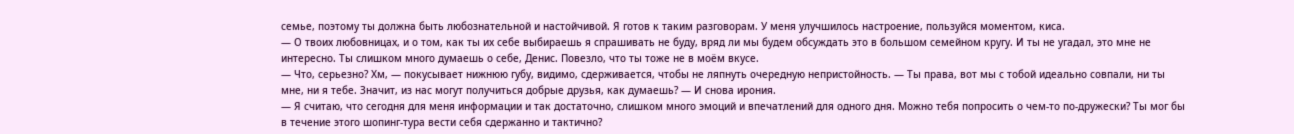семье, поэтому ты должна быть любознательной и настойчивой. Я готов к таким разговорам. У меня улучшилось настроение, пользуйся моментом, киса.
— О твоих любовницах, и о том, как ты их себе выбираешь я спрашивать не буду, вряд ли мы будем обсуждать это в большом семейном кругу. И ты не угадал, это мне не интересно. Ты слишком много думаешь о себе, Денис. Повезло, что ты тоже не в моём вкусе.
— Что, серьезно? Хм, — покусывает нижнюю губу, видимо, сдерживается, чтобы не ляпнуть очередную непристойность. — Ты права, вот мы с тобой идеально совпали, ни ты мне, ни я тебе. Значит, из нас могут получиться добрые друзья, как думаешь? — И снова ирония.
— Я считаю, что сегодня для меня информации и так достаточно, слишком много эмоций и впечатлений для одного дня. Можно тебя попросить о чем-то по-дружески? Ты мог бы в течение этого шопинг-тура вести себя сдержанно и тактично?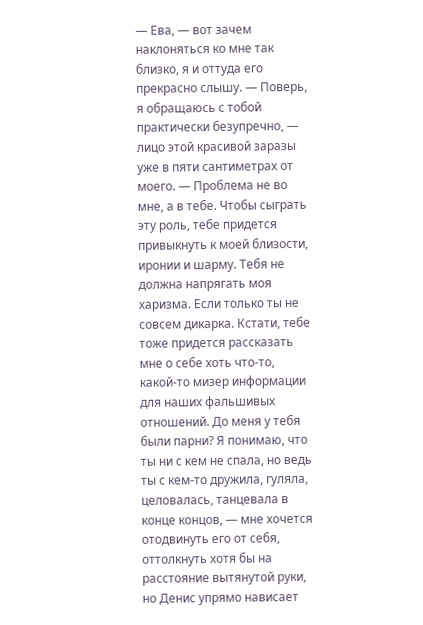— Ева, — вот зачем наклоняться ко мне так близко, я и оттуда его прекрасно слышу. — Поверь, я обращаюсь с тобой практически безупречно, — лицо этой красивой заразы уже в пяти сантиметрах от моего. — Проблема не во мне, а в тебе. Чтобы сыграть эту роль, тебе придется привыкнуть к моей близости, иронии и шарму. Тебя не должна напрягать моя харизма. Если только ты не совсем дикарка. Кстати, тебе тоже придется рассказать мне о себе хоть что-то, какой-то мизер информации для наших фальшивых отношений. До меня у тебя были парни? Я понимаю, что ты ни с кем не спала, но ведь ты с кем-то дружила, гуляла, целовалась, танцевала в конце концов, — мне хочется отодвинуть его от себя, оттолкнуть хотя бы на расстояние вытянутой руки, но Денис упрямо нависает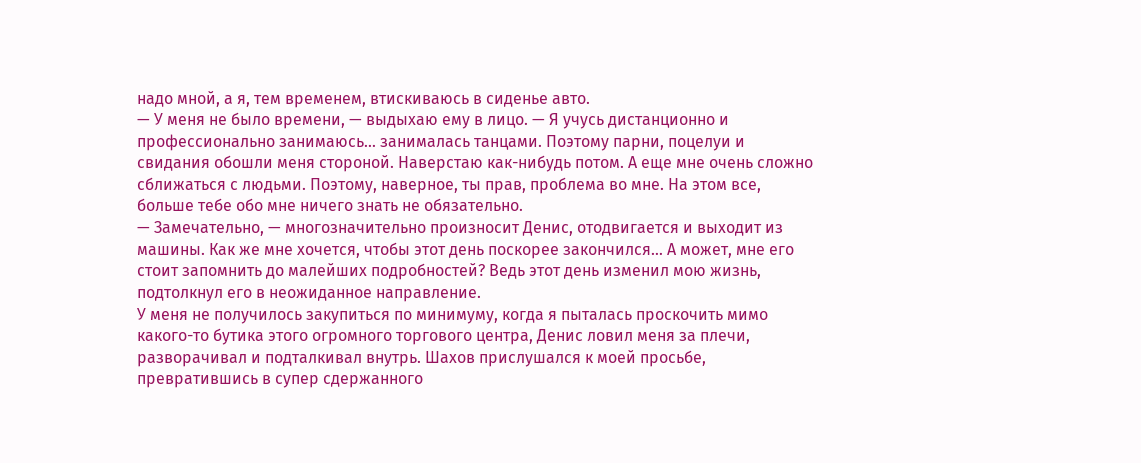надо мной, а я, тем временем, втискиваюсь в сиденье авто.
— У меня не было времени, — выдыхаю ему в лицо. — Я учусь дистанционно и профессионально занимаюсь... занималась танцами. Поэтому парни, поцелуи и свидания обошли меня стороной. Наверстаю как-нибудь потом. А еще мне очень сложно сближаться с людьми. Поэтому, наверное, ты прав, проблема во мне. На этом все, больше тебе обо мне ничего знать не обязательно.
— Замечательно, — многозначительно произносит Денис, отодвигается и выходит из машины. Как же мне хочется, чтобы этот день поскорее закончился… А может, мне его стоит запомнить до малейших подробностей? Ведь этот день изменил мою жизнь, подтолкнул его в неожиданное направление.
У меня не получилось закупиться по минимуму, когда я пыталась проскочить мимо какого-то бутика этого огромного торгового центра, Денис ловил меня за плечи, разворачивал и подталкивал внутрь. Шахов прислушался к моей просьбе, превратившись в супер сдержанного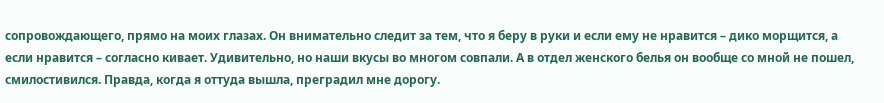сопровождающего, прямо на моих глазах. Он внимательно следит за тем, что я беру в руки и если ему не нравится – дико морщится, а если нравится – согласно кивает. Удивительно, но наши вкусы во многом совпали. А в отдел женского белья он вообще со мной не пошел, смилостивился. Правда, когда я оттуда вышла, преградил мне дорогу.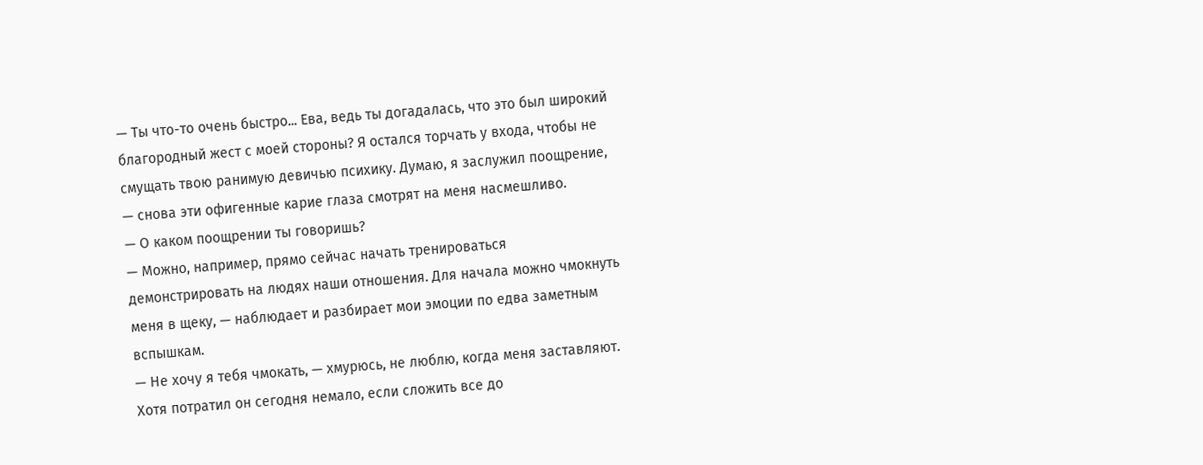— Ты что-то очень быстро... Ева, ведь ты догадалась, что это был широкий благородный жест с моей стороны? Я остался торчать у входа, чтобы не смущать твою ранимую девичью психику. Думаю, я заслужил поощрение, — снова эти офигенные карие глаза смотрят на меня насмешливо.
— О каком поощрении ты говоришь?
— Можно, например, прямо сейчас начать тренироваться демонстрировать на людях наши отношения. Для начала можно чмокнуть меня в щеку, — наблюдает и разбирает мои эмоции по едва заметным вспышкам.
— Не хочу я тебя чмокать, — хмурюсь, не люблю, когда меня заставляют. Хотя потратил он сегодня немало, если сложить все до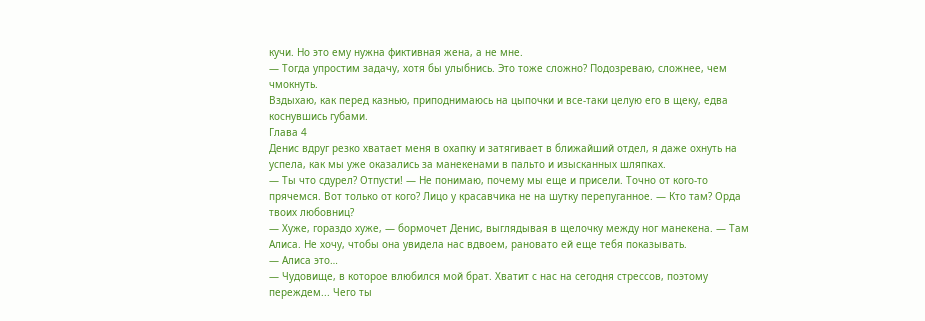кучи. Но это ему нужна фиктивная жена, а не мне.
— Тогда упростим задачу, хотя бы улыбнись. Это тоже сложно? Подозреваю, сложнее, чем чмокнуть.
Вздыхаю, как перед казнью, приподнимаюсь на цыпочки и все-таки целую его в щеку, едва коснувшись губами.
Глава 4
Денис вдруг резко хватает меня в охапку и затягивает в ближайший отдел, я даже охнуть на успела, как мы уже оказались за манекенами в пальто и изысканных шляпках.
— Ты что сдурел? Отпусти! — Не понимаю, почему мы еще и присели. Точно от кого-то прячемся. Вот только от кого? Лицо у красавчика не на шутку перепуганное. — Кто там? Орда твоих любовниц?
— Хуже, гораздо хуже, — бормочет Денис, выглядывая в щелочку между ног манекена. — Там Алиса. Не хочу, чтобы она увидела нас вдвоем, рановато ей еще тебя показывать.
— Алиса это…
— Чудовище, в которое влюбился мой брат. Хватит с нас на сегодня стрессов, поэтому переждем... Чего ты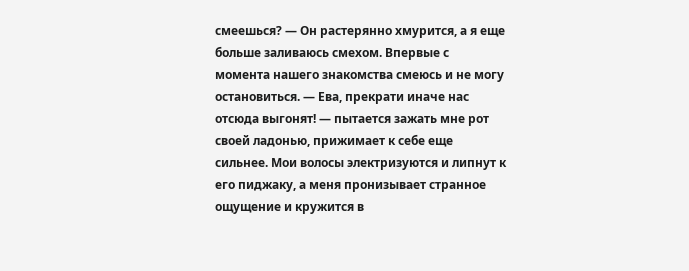смеешься? — Он растерянно хмурится, а я еще больше заливаюсь смехом. Впервые с момента нашего знакомства смеюсь и не могу остановиться. — Ева, прекрати иначе нас отсюда выгонят! — пытается зажать мне рот своей ладонью, прижимает к себе еще сильнее. Мои волосы электризуются и липнут к его пиджаку, а меня пронизывает странное ощущение и кружится в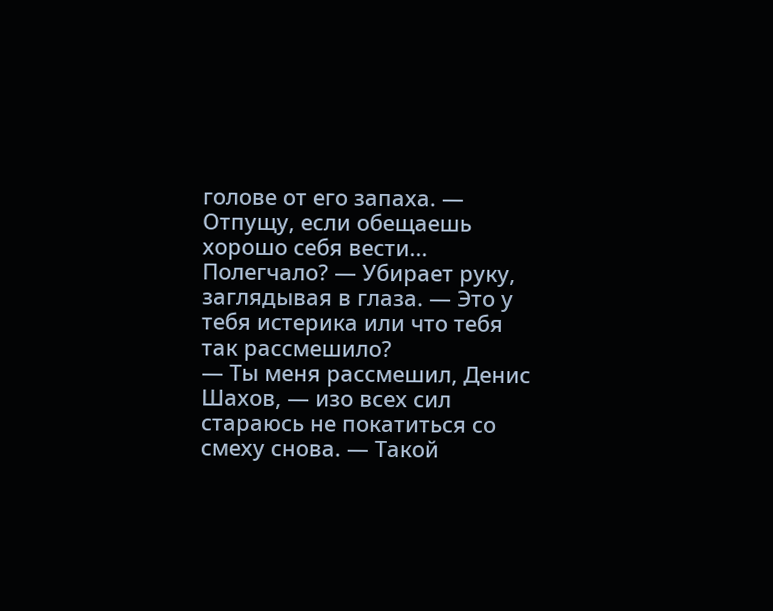голове от его запаха. — Отпущу, если обещаешь хорошо себя вести... Полегчало? — Убирает руку, заглядывая в глаза. — Это у тебя истерика или что тебя так рассмешило?
— Ты меня рассмешил, Денис Шахов, — изо всех сил стараюсь не покатиться со смеху снова. — Такой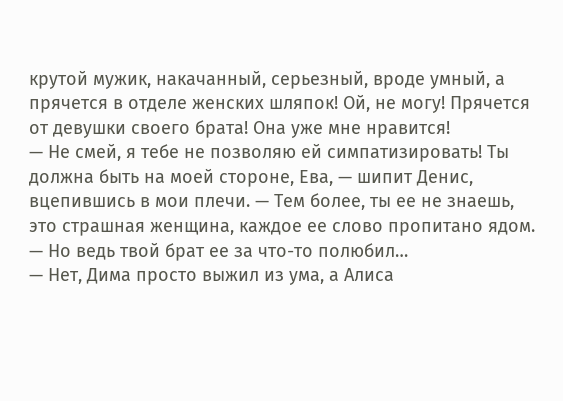крутой мужик, накачанный, серьезный, вроде умный, а прячется в отделе женских шляпок! Ой, не могу! Прячется от девушки своего брата! Она уже мне нравится!
— Не смей, я тебе не позволяю ей симпатизировать! Ты должна быть на моей стороне, Ева, — шипит Денис, вцепившись в мои плечи. — Тем более, ты ее не знаешь, это страшная женщина, каждое ее слово пропитано ядом.
— Но ведь твой брат ее за что-то полюбил…
— Нет, Дима просто выжил из ума, а Алиса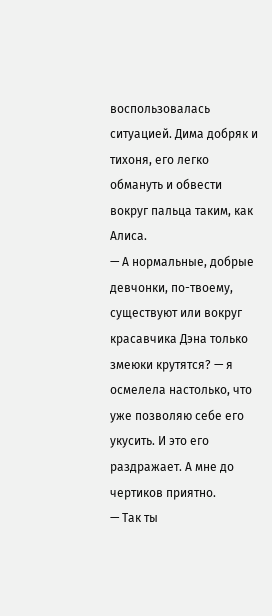воспользовалась ситуацией. Дима добряк и тихоня, его легко обмануть и обвести вокруг пальца таким, как Алиса.
— А нормальные, добрые девчонки, по-твоему, существуют или вокруг красавчика Дэна только змеюки крутятся? — я осмелела настолько, что уже позволяю себе его укусить. И это его раздражает. А мне до чертиков приятно.
— Так ты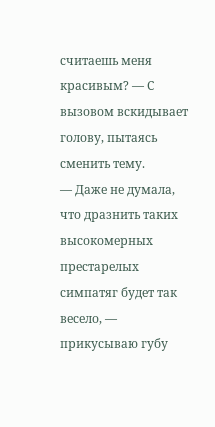считаешь меня красивым? — С вызовом вскидывает голову, пытаясь сменить тему.
— Даже не думала, что дразнить таких высокомерных престарелых симпатяг будет так весело, — прикусываю губу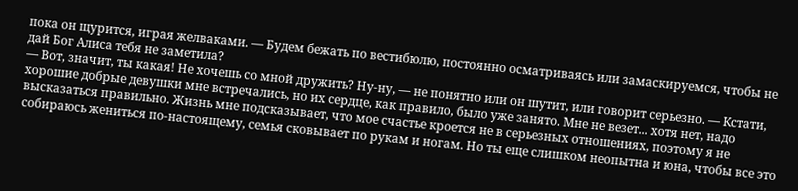пока он щурится, играя желваками. — Будем бежать по вестибюлю, постоянно осматриваясь или замаскируемся, чтобы не дай Бог Алиса тебя не заметила?
— Вот, значит, ты какая! Не хочешь со мной дружить? Ну-ну, — не понятно или он шутит, или говорит серьезно. — Кстати, хорошие добрые девушки мне встречались, но их сердце, как правило, было уже занято. Мне не везет... хотя нет, надо высказаться правильно. Жизнь мне подсказывает, что мое счастье кроется не в серьезных отношениях, поэтому я не собираюсь жениться по-настоящему, семья сковывает по рукам и ногам. Но ты еще слишком неопытна и юна, чтобы все это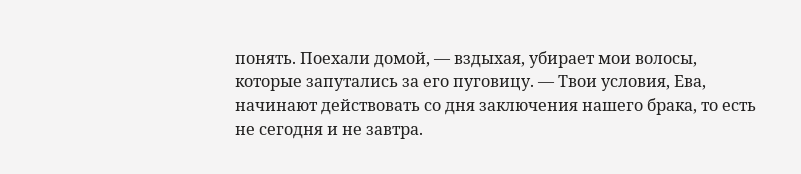понять. Поехали домой, — вздыхая, убирает мои волосы, которые запутались за его пуговицу. — Твои условия, Ева, начинают действовать со дня заключения нашего брака, то есть не сегодня и не завтра.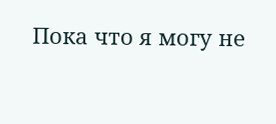Пока что я могу не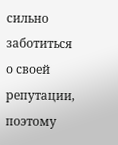сильно заботиться о своей репутации, поэтому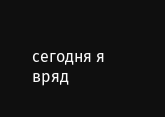сегодня я вряд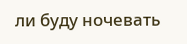ли буду ночевать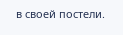в своей постели.